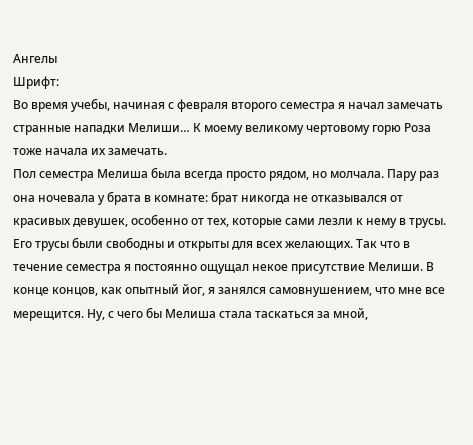Ангелы
Шрифт:
Во время учебы, начиная с февраля второго семестра я начал замечать странные нападки Мелиши… К моему великому чертовому горю Роза тоже начала их замечать.
Пол семестра Мелиша была всегда просто рядом, но молчала. Пару раз она ночевала у брата в комнате: брат никогда не отказывался от красивых девушек, особенно от тех, которые сами лезли к нему в трусы. Его трусы были свободны и открыты для всех желающих. Так что в течение семестра я постоянно ощущал некое присутствие Мелиши. В конце концов, как опытный йог, я занялся самовнушением, что мне все мерещится. Ну, с чего бы Мелиша стала таскаться за мной,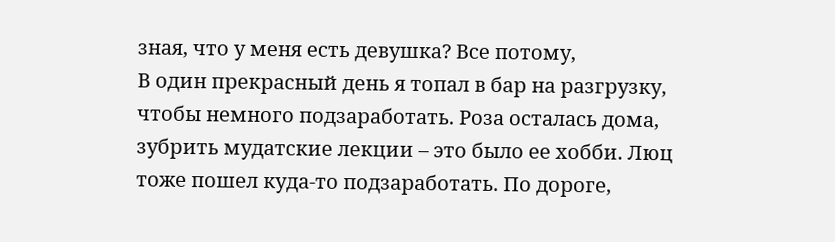зная, что у меня есть девушка? Все потому,
В один прекрасный день я топал в бар на разгрузку, чтобы немного подзаработать. Роза осталась дома, зубрить мудатские лекции – это было ее хобби. Люц тоже пошел куда-то подзаработать. По дороге,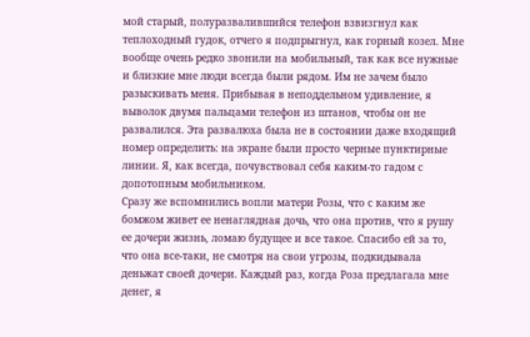мой старый, полуразвалившийся телефон взвизгнул как теплоходный гудок, отчего я подпрыгнул, как горный козел. Мне вообще очень редко звонили на мобильный, так как все нужные и близкие мне люди всегда были рядом. Им не зачем было разыскивать меня. Прибывая в неподдельном удивление, я выволок двумя пальцами телефон из штанов, чтобы он не развалился. Эта развалюха была не в состоянии даже входящий номер определить: на экране были просто черные пунктирные линии. Я, как всегда, почувствовал себя каким-то гадом с допотопным мобильником.
Сразу же вспомнились вопли матери Розы, что с каким же бомжом живет ее ненаглядная дочь, что она против, что я рушу ее дочери жизнь, ломаю будущее и все такое. Спасибо ей за то, что она все-таки, не смотря на свои угрозы, подкидывала деньжат своей дочери. Каждый раз, когда Роза предлагала мне денег, я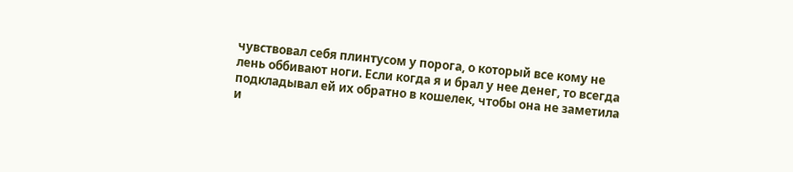чувствовал себя плинтусом у порога, о который все кому не лень оббивают ноги. Если когда я и брал у нее денег, то всегда подкладывал ей их обратно в кошелек, чтобы она не заметила и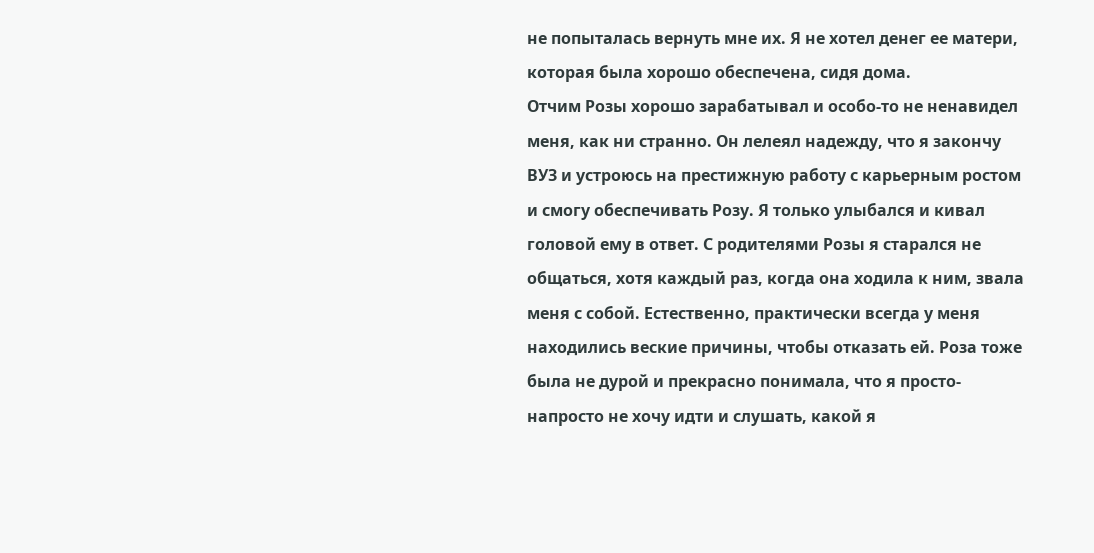не попыталась вернуть мне их. Я не хотел денег ее матери, которая была хорошо обеспечена, сидя дома.
Отчим Розы хорошо зарабатывал и особо-то не ненавидел меня, как ни странно. Он лелеял надежду, что я закончу ВУЗ и устроюсь на престижную работу с карьерным ростом и смогу обеспечивать Розу. Я только улыбался и кивал головой ему в ответ. С родителями Розы я старался не общаться, хотя каждый раз, когда она ходила к ним, звала меня с собой. Естественно, практически всегда у меня находились веские причины, чтобы отказать ей. Роза тоже была не дурой и прекрасно понимала, что я просто-напросто не хочу идти и слушать, какой я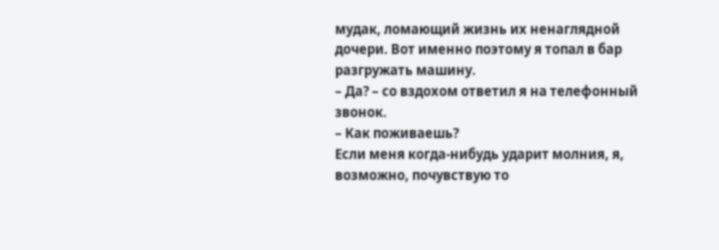мудак, ломающий жизнь их ненаглядной дочери. Вот именно поэтому я топал в бар разгружать машину.
– Да? – со вздохом ответил я на телефонный звонок.
– Как поживаешь?
Если меня когда-нибудь ударит молния, я, возможно, почувствую то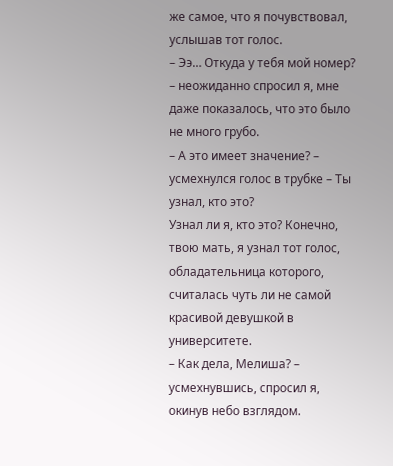же самое, что я почувствовал, услышав тот голос.
– Ээ… Откуда у тебя мой номер? – неожиданно спросил я, мне даже показалось, что это было не много грубо.
– А это имеет значение? – усмехнулся голос в трубке – Ты узнал, кто это?
Узнал ли я, кто это? Конечно, твою мать, я узнал тот голос, обладательница которого, считалась чуть ли не самой красивой девушкой в университете.
– Как дела, Мелиша? – усмехнувшись, спросил я, окинув небо взглядом.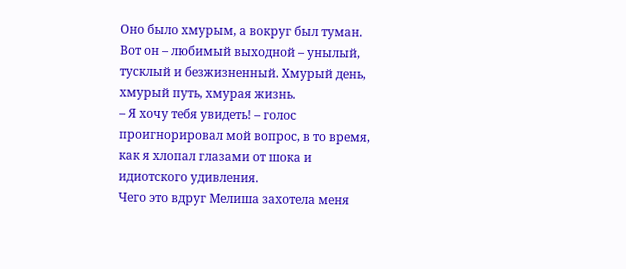Оно было хмурым, а вокруг был туман. Вот он – любимый выходной – унылый, тусклый и безжизненный. Хмурый день, хмурый путь, хмурая жизнь.
– Я хочу тебя увидеть! – голос проигнорировал мой вопрос, в то время, как я хлопал глазами от шока и идиотского удивления.
Чего это вдруг Мелиша захотела меня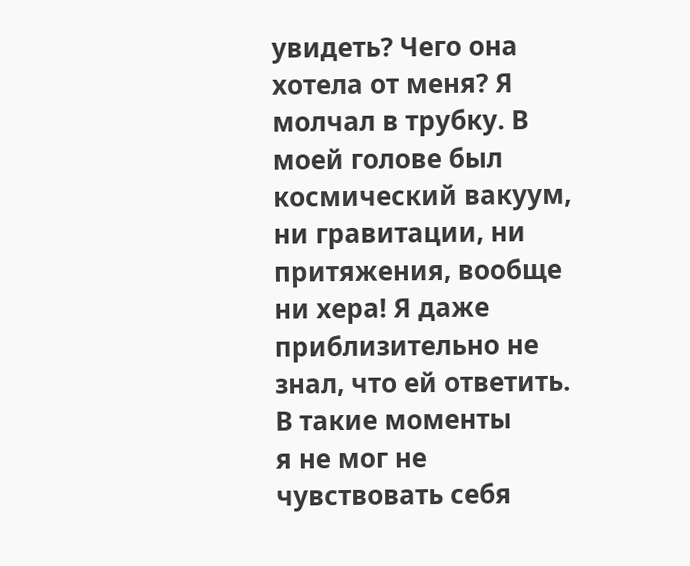увидеть? Чего она хотела от меня? Я молчал в трубку. В моей голове был космический вакуум, ни гравитации, ни притяжения, вообще ни хера! Я даже приблизительно не знал, что ей ответить. В такие моменты
я не мог не чувствовать себя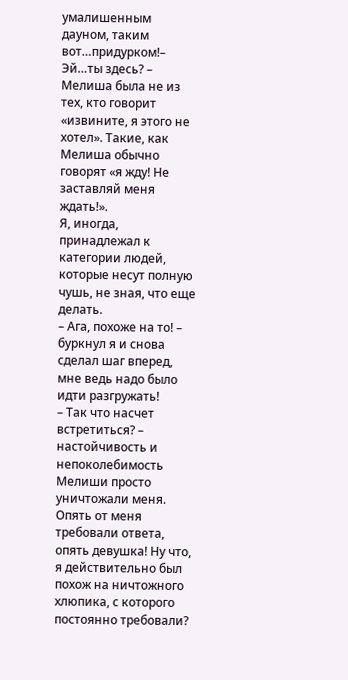умалишенным дауном, таким вот…придурком!– Эй…ты здесь? – Мелиша была не из тех, кто говорит «извините, я этого не хотел». Такие, как Мелиша обычно говорят «я жду! Не заставляй меня ждать!».
Я, иногда, принадлежал к категории людей, которые несут полную чушь, не зная, что еще делать.
– Ага, похоже на то! – буркнул я и снова сделал шаг вперед, мне ведь надо было идти разгружать!
– Так что насчет встретиться? – настойчивость и непоколебимость Мелиши просто уничтожали меня.
Опять от меня требовали ответа, опять девушка! Ну что, я действительно был похож на ничтожного хлюпика, с которого постоянно требовали?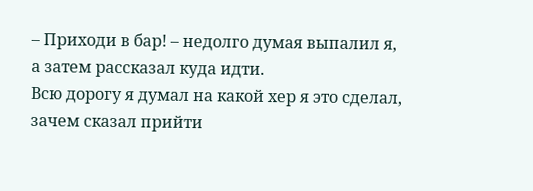– Приходи в бар! – недолго думая выпалил я, а затем рассказал куда идти.
Всю дорогу я думал на какой хер я это сделал, зачем сказал прийти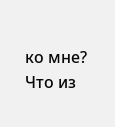ко мне? Что из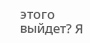этого выйдет? Я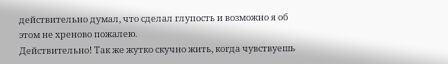действительно думал, что сделал глупость и возможно я об этом не хреново пожалею.
Действительно! Так же жутко скучно жить, когда чувствуешь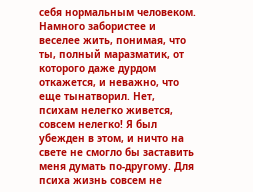себя нормальным человеком. Намного забористее и веселее жить, понимая, что ты, полный маразматик, от которого даже дурдом откажется, и неважно, что еще тынатворил. Нет, психам нелегко живется, совсем нелегко! Я был убежден в этом, и ничто на свете не смогло бы заставить меня думать по-другому. Для психа жизнь совсем не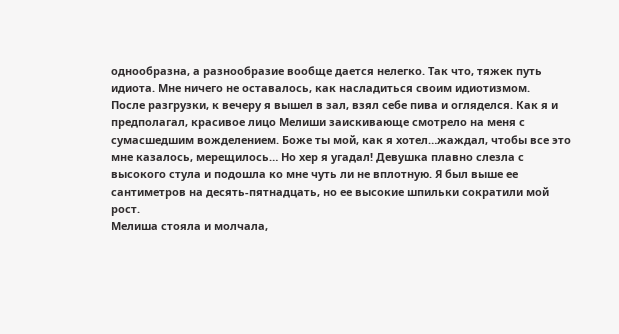однообразна, а разнообразие вообще дается нелегко. Так что, тяжек путь идиота. Мне ничего не оставалось, как насладиться своим идиотизмом.
После разгрузки, к вечеру я вышел в зал, взял себе пива и огляделся. Как я и предполагал, красивое лицо Мелиши заискивающе смотрело на меня с сумасшедшим вожделением. Боже ты мой, как я хотел…жаждал, чтобы все это мне казалось, мерещилось… Но хер я угадал! Девушка плавно слезла с высокого стула и подошла ко мне чуть ли не вплотную. Я был выше ее сантиметров на десять-пятнадцать, но ее высокие шпильки сократили мой рост.
Мелиша стояла и молчала,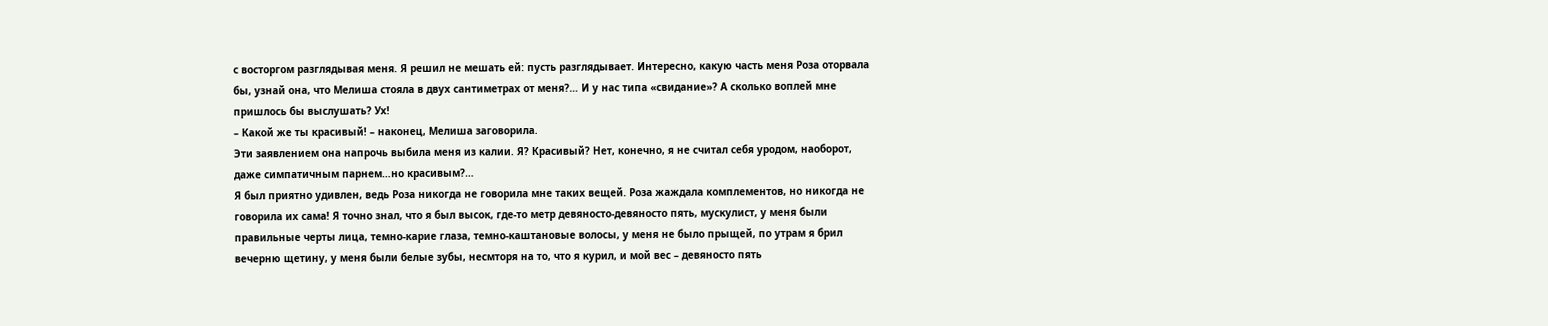с восторгом разглядывая меня. Я решил не мешать ей: пусть разглядывает. Интересно, какую часть меня Роза оторвала бы, узнай она, что Мелиша стояла в двух сантиметрах от меня?… И у нас типа «свидание»? А сколько воплей мне пришлось бы выслушать? Ух!
– Какой же ты красивый! – наконец, Мелиша заговорила.
Эти заявлением она напрочь выбила меня из калии. Я? Красивый? Нет, конечно, я не считал себя уродом, наоборот, даже симпатичным парнем…но красивым?…
Я был приятно удивлен, ведь Роза никогда не говорила мне таких вещей. Роза жаждала комплементов, но никогда не говорила их сама! Я точно знал, что я был высок, где-то метр девяносто-девяносто пять, мускулист, у меня были правильные черты лица, темно-карие глаза, темно-каштановые волосы, у меня не было прыщей, по утрам я брил вечерню щетину, у меня были белые зубы, несмторя на то, что я курил, и мой вес – девяносто пять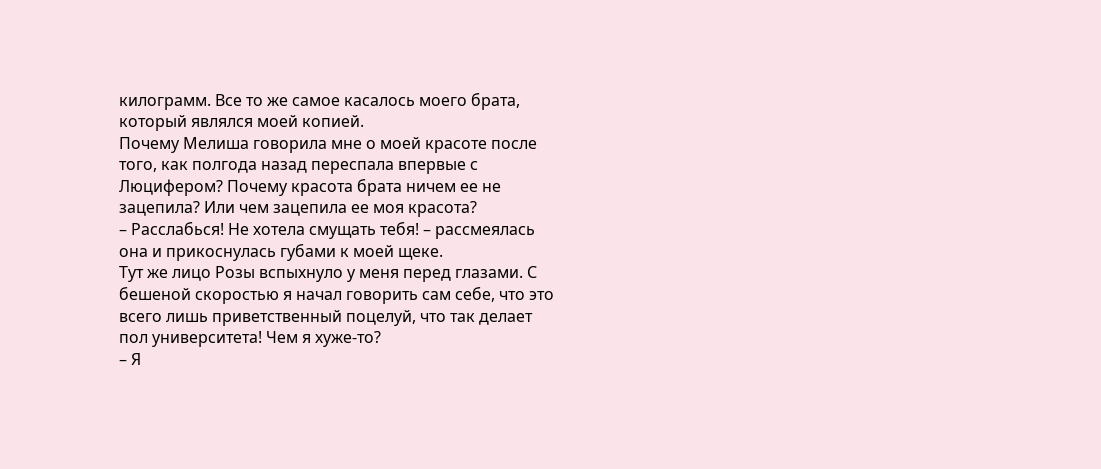килограмм. Все то же самое касалось моего брата, который являлся моей копией.
Почему Мелиша говорила мне о моей красоте после того, как полгода назад переспала впервые с Люцифером? Почему красота брата ничем ее не зацепила? Или чем зацепила ее моя красота?
– Расслабься! Не хотела смущать тебя! – рассмеялась она и прикоснулась губами к моей щеке.
Тут же лицо Розы вспыхнуло у меня перед глазами. С бешеной скоростью я начал говорить сам себе, что это всего лишь приветственный поцелуй, что так делает пол университета! Чем я хуже-то?
– Я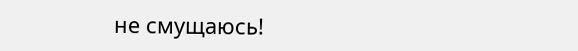не смущаюсь!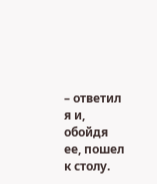– ответил я и, обойдя ее, пошел к столу.